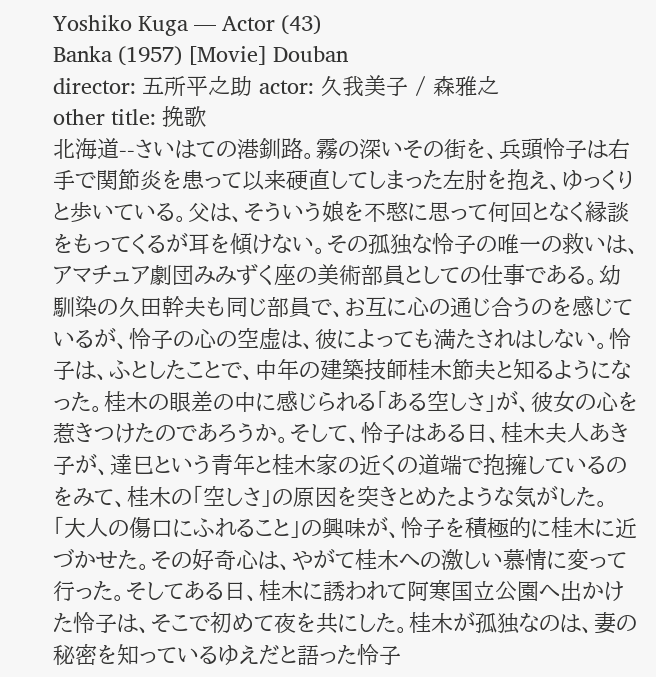Yoshiko Kuga — Actor (43)
Banka (1957) [Movie] Douban
director: 五所平之助 actor: 久我美子 / 森雅之
other title: 挽歌
北海道--さいはての港釧路。霧の深いその街を、兵頭怜子は右手で関節炎を患って以来硬直してしまった左肘を抱え、ゆっくりと歩いている。父は、そういう娘を不愍に思って何回となく縁談をもってくるが耳を傾けない。その孤独な怜子の唯一の救いは、アマチュア劇団みみずく座の美術部員としての仕事である。幼馴染の久田幹夫も同じ部員で、お互に心の通じ合うのを感じているが、怜子の心の空虚は、彼によっても満たされはしない。怜子は、ふとしたことで、中年の建築技師桂木節夫と知るようになった。桂木の眼差の中に感じられる「ある空しさ」が、彼女の心を惹きつけたのであろうか。そして、怜子はある日、桂木夫人あき子が、達巳という青年と桂木家の近くの道端で抱擁しているのをみて、桂木の「空しさ」の原因を突きとめたような気がした。「大人の傷口にふれること」の興味が、怜子を積極的に桂木に近づかせた。その好奇心は、やがて桂木への激しい慕情に変って行った。そしてある日、桂木に誘われて阿寒国立公園へ出かけた怜子は、そこで初めて夜を共にした。桂木が孤独なのは、妻の秘密を知っているゆえだと語った怜子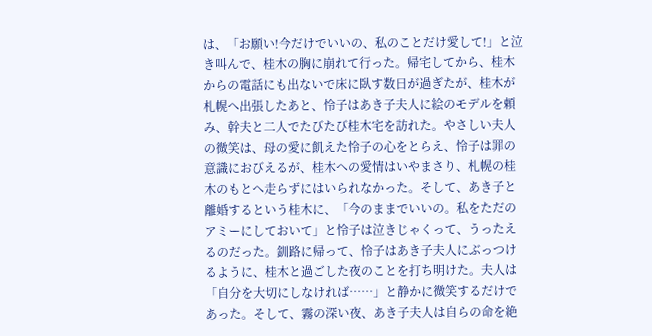は、「お願い!今だけでいいの、私のことだけ愛して!」と泣き叫んで、桂木の胸に崩れて行った。帰宅してから、桂木からの電話にも出ないで床に臥す数日が過ぎたが、桂木が札幌へ出張したあと、怜子はあき子夫人に絵のモデルを頼み、幹夫と二人でたびたび桂木宅を訪れた。やさしい夫人の微笑は、母の愛に飢えた怜子の心をとらえ、怜子は罪の意識におびえるが、桂木への愛情はいやまさり、札幌の桂木のもとへ走らずにはいられなかった。そして、あき子と離婚するという桂木に、「今のままでいいの。私をただのアミーにしておいて」と怜子は泣きじゃくって、うったえるのだった。釧路に帰って、怜子はあき子夫人にぶっつけるように、桂木と過ごした夜のことを打ち明けた。夫人は「自分を大切にしなければ……」と静かに微笑するだけであった。そして、霧の深い夜、あき子夫人は自らの命を絶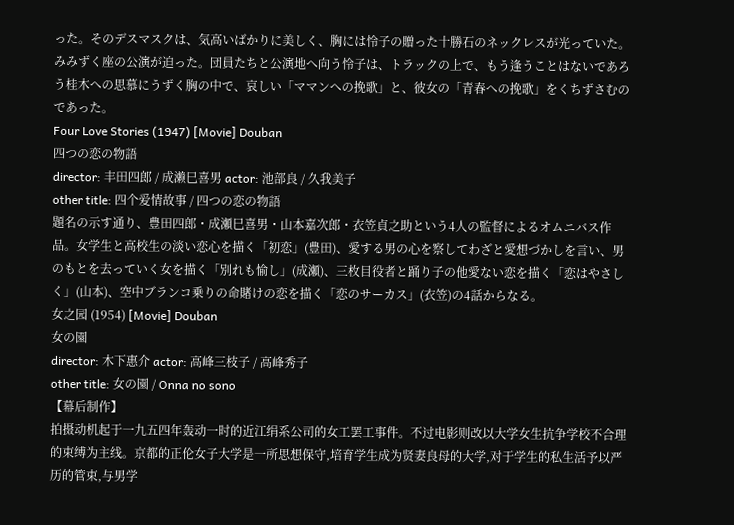った。そのデスマスクは、気高いばかりに美しく、胸には怜子の贈った十勝石のネックレスが光っていた。みみずく座の公演が迫った。団員たちと公演地へ向う怜子は、トラックの上で、もう逢うことはないであろう桂木への思慕にうずく胸の中で、哀しい「ママンへの挽歌」と、彼女の「青春への挽歌」をくちずさむのであった。
Four Love Stories (1947) [Movie] Douban
四つの恋の物語
director: 丰田四郎 / 成濑巳喜男 actor: 池部良 / 久我美子
other title: 四个爱情故事 / 四つの恋の物語
題名の示す通り、豊田四郎・成瀬巳喜男・山本嘉次郎・衣笠貞之助という4人の監督によるオムニバス作品。女学生と高校生の淡い恋心を描く「初恋」(豊田)、愛する男の心を察してわざと愛想づかしを言い、男のもとを去っていく女を描く「別れも愉し」(成瀬)、三枚目役者と踊り子の他愛ない恋を描く「恋はやさしく」(山本)、空中ブランコ乗りの命賭けの恋を描く「恋のサーカス」(衣笠)の4話からなる。
女之园 (1954) [Movie] Douban
女の園
director: 木下惠介 actor: 高峰三枝子 / 高峰秀子
other title: 女の園 / Onna no sono
【幕后制作】
拍摄动机起于一九五四年轰动一时的近江绢系公司的女工罢工事件。不过电影则改以大学女生抗争学校不合理的束缚为主线。京都的正伦女子大学是一所思想保守,培育学生成为贤妻良母的大学,对于学生的私生活予以严历的管束,与男学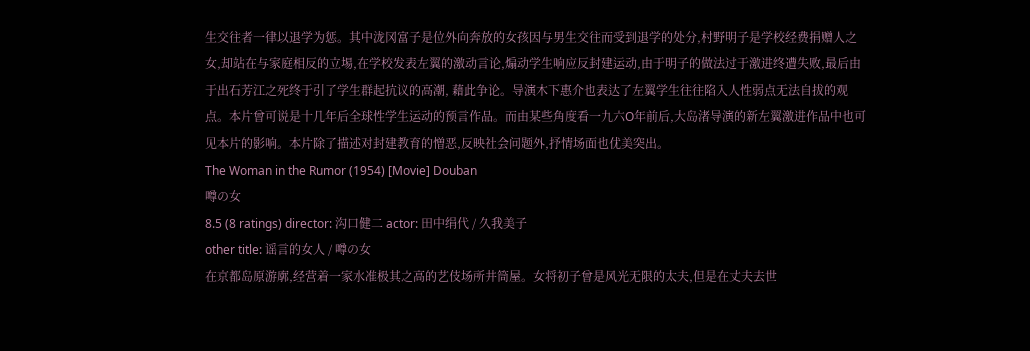生交往者一律以退学为惩。其中泷冈富子是位外向奔放的女孩因与男生交往而受到退学的处分,村野明子是学校经费捐赠人之女,却站在与家庭相反的立埸,在学校发表左翼的激动言论,煽动学生响应反封建运动,由于明子的做法过于激进终遭失败,最后由于出石芳江之死终于引了学生群起抗议的高潮, 藉此争论。导演木下惠介也表达了左翼学生往往陷入人性弱点无法自拔的观点。本片曾可说是十几年后全球性学生运动的预言作品。而由某些角度看一九六O年前后,大岛渚导演的新左翼激进作品中也可见本片的影响。本片除了描述对封建教育的憎恶,反映社会问题外,抒情场面也优美突出。
The Woman in the Rumor (1954) [Movie] Douban
噂の女
8.5 (8 ratings) director: 沟口健二 actor: 田中绢代 / 久我美子
other title: 谣言的女人 / 噂の女
在京都岛原游廓,经营着一家水准极其之高的艺伎场所井筒屋。女将初子曾是风光无限的太夫,但是在丈夫去世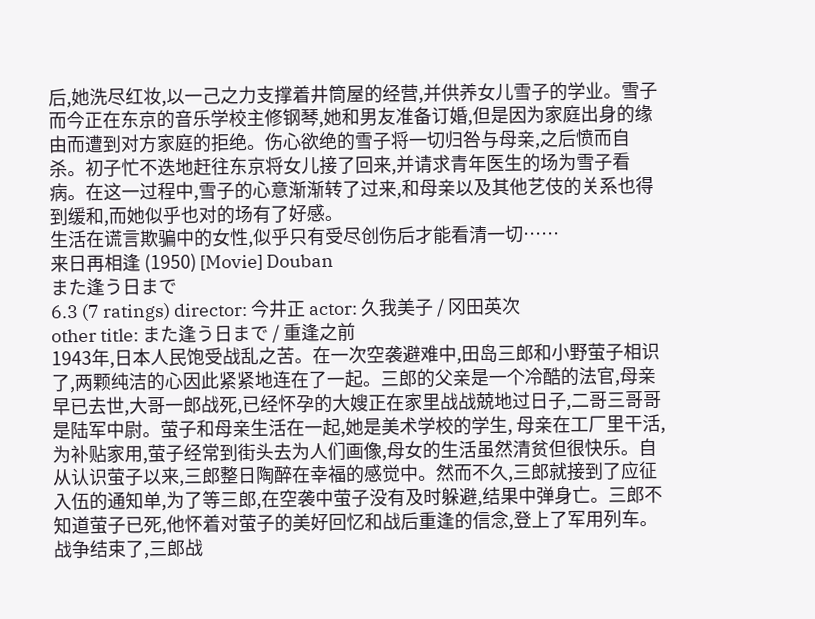后,她洗尽红妆,以一己之力支撑着井筒屋的经营,并供养女儿雪子的学业。雪子而今正在东京的音乐学校主修钢琴,她和男友准备订婚,但是因为家庭出身的缘由而遭到对方家庭的拒绝。伤心欲绝的雪子将一切归咎与母亲,之后愤而自杀。初子忙不迭地赶往东京将女儿接了回来,并请求青年医生的场为雪子看病。在这一过程中,雪子的心意渐渐转了过来,和母亲以及其他艺伎的关系也得到缓和,而她似乎也对的场有了好感。
生活在谎言欺骗中的女性,似乎只有受尽创伤后才能看清一切……
来日再相逢 (1950) [Movie] Douban
また逢う日まで
6.3 (7 ratings) director: 今井正 actor: 久我美子 / 冈田英次
other title: また逢う日まで / 重逢之前
1943年,日本人民饱受战乱之苦。在一次空袭避难中,田岛三郎和小野萤子相识了,两颗纯洁的心因此紧紧地连在了一起。三郎的父亲是一个冷酷的法官,母亲早已去世,大哥一郎战死,已经怀孕的大嫂正在家里战战兢地过日子,二哥三哥哥是陆军中尉。萤子和母亲生活在一起,她是美术学校的学生, 母亲在工厂里干活,为补贴家用,萤子经常到街头去为人们画像,母女的生活虽然清贫但很快乐。自从认识萤子以来,三郎整日陶醉在幸福的感觉中。然而不久,三郎就接到了应征入伍的通知单,为了等三郎,在空袭中萤子没有及时躲避,结果中弹身亡。三郎不知道萤子已死,他怀着对萤子的美好回忆和战后重逢的信念,登上了军用列车。战争结束了,三郎战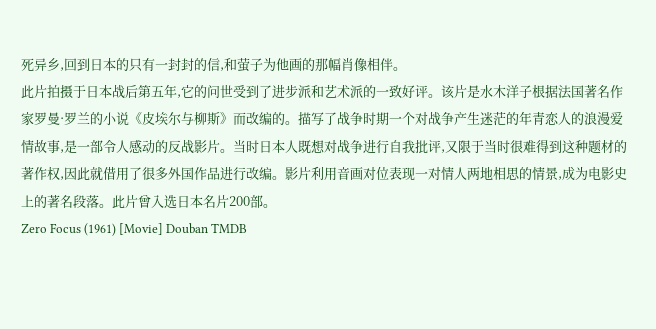死异乡,回到日本的只有一封封的信,和萤子为他画的那幅肖像相伴。
此片拍摄于日本战后第五年,它的问世受到了进步派和艺术派的一致好评。该片是水木洋子根据法国著名作家罗曼·罗兰的小说《皮埃尔与柳斯》而改编的。描写了战争时期一个对战争产生迷茫的年青恋人的浪漫爱情故事,是一部令人感动的反战影片。当时日本人既想对战争进行自我批评,又限于当时很难得到这种题材的著作权,因此就借用了很多外国作品进行改编。影片利用音画对位表现一对情人两地相思的情景,成为电影史上的著名段落。此片曾入选日本名片200部。
Zero Focus (1961) [Movie] Douban TMDB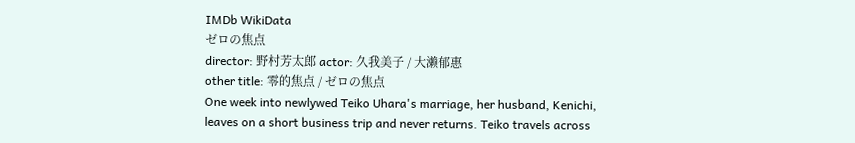IMDb WikiData
ゼロの焦点
director: 野村芳太郎 actor: 久我美子 / 大濑郁惠
other title: 零的焦点 / ゼロの焦点
One week into newlywed Teiko Uhara's marriage, her husband, Kenichi, leaves on a short business trip and never returns. Teiko travels across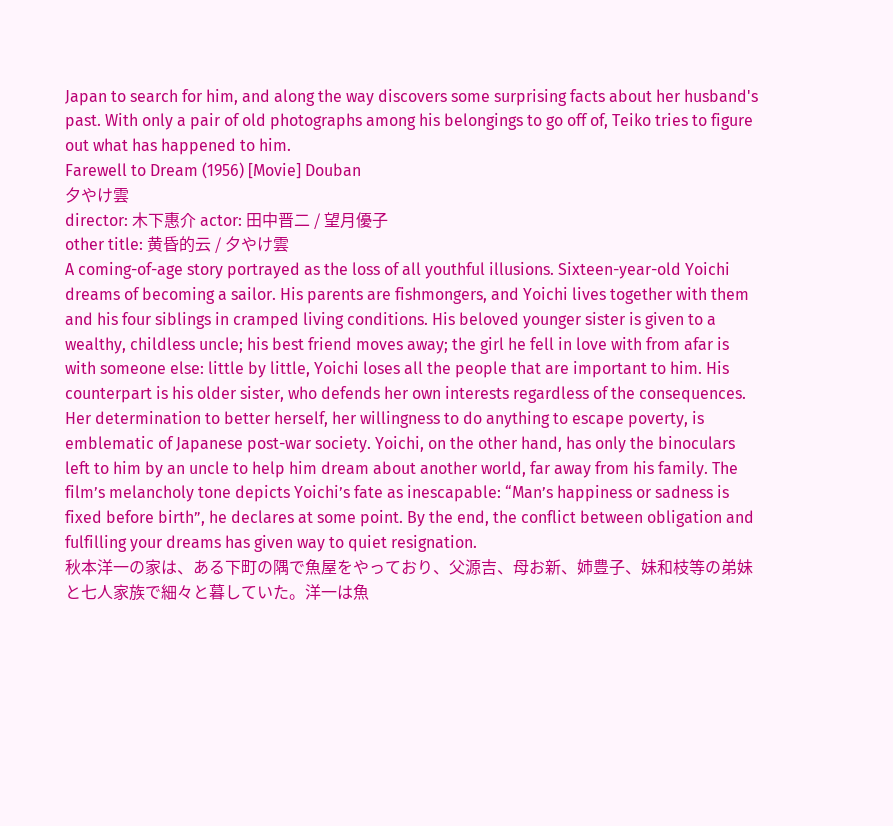Japan to search for him, and along the way discovers some surprising facts about her husband's past. With only a pair of old photographs among his belongings to go off of, Teiko tries to figure out what has happened to him.
Farewell to Dream (1956) [Movie] Douban
夕やけ雲
director: 木下惠介 actor: 田中晋二 / 望月優子
other title: 黄昏的云 / 夕やけ雲
A coming-of-age story portrayed as the loss of all youthful illusions. Sixteen-year-old Yoichi dreams of becoming a sailor. His parents are fishmongers, and Yoichi lives together with them and his four siblings in cramped living conditions. His beloved younger sister is given to a wealthy, childless uncle; his best friend moves away; the girl he fell in love with from afar is with someone else: little by little, Yoichi loses all the people that are important to him. His counterpart is his older sister, who defends her own interests regardless of the consequences. Her determination to better herself, her willingness to do anything to escape poverty, is emblematic of Japanese post-war society. Yoichi, on the other hand, has only the binoculars left to him by an uncle to help him dream about another world, far away from his family. The film’s melancholy tone depicts Yoichi’s fate as inescapable: “Man’s happiness or sadness is fixed before birth”, he declares at some point. By the end, the conflict between obligation and fulfilling your dreams has given way to quiet resignation.
秋本洋一の家は、ある下町の隅で魚屋をやっており、父源吉、母お新、姉豊子、妹和枝等の弟妹と七人家族で細々と暮していた。洋一は魚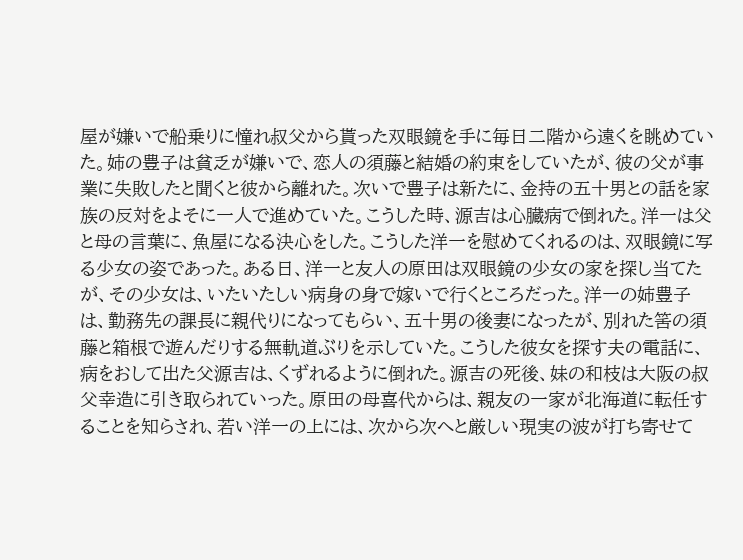屋が嫌いで船乗りに憧れ叔父から貰った双眼鏡を手に毎日二階から遠くを眺めていた。姉の豊子は貧乏が嫌いで、恋人の須藤と結婚の約束をしていたが、彼の父が事業に失敗したと聞くと彼から離れた。次いで豊子は新たに、金持の五十男との話を家族の反対をよそに一人で進めていた。こうした時、源吉は心臓病で倒れた。洋一は父と母の言葉に、魚屋になる決心をした。こうした洋一を慰めてくれるのは、双眼鏡に写る少女の姿であった。ある日、洋一と友人の原田は双眼鏡の少女の家を探し当てたが、その少女は、いたいたしい病身の身で嫁いで行くところだった。洋一の姉豊子は、勤務先の課長に親代りになってもらい、五十男の後妻になったが、別れた筈の須藤と箱根で遊んだりする無軌道ぶりを示していた。こうした彼女を探す夫の電話に、病をおして出た父源吉は、くずれるように倒れた。源吉の死後、妹の和枝は大阪の叔父幸造に引き取られていった。原田の母喜代からは、親友の一家が北海道に転任することを知らされ、若い洋一の上には、次から次へと厳しい現実の波が打ち寄せて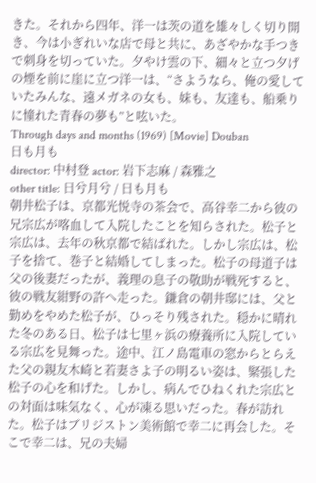きた。それから四年、洋一は茨の道を雄々しく切り開き、今は小ぎれいな店で母と共に、あざやかな手つきで刺身を切っていた。夕やけ雲の下、細々と立つ夕げの煙を前に崖に立つ洋一は、“さようなら、俺の愛していたみんな、遠メガネの女も、妹も、友達も、船乗りに憧れた青春の夢も”と呟いた。
Through days and months (1969) [Movie] Douban
日も月も
director: 中村登 actor: 岩下志麻 / 森雅之
other title: 日兮月兮 / 日も月も
朝井松子は、京都光悦寺の茶会で、高谷幸二から彼の兄宗広が喀血して入院したことを知らされた。松子と宗広は、去年の秋京都で結ばれた。しかし宗広は、松子を捨て、巻子と結婚してしまった。松子の母道子は父の後妻だったが、義理の息子の敬助が戦死すると、彼の戦友紺野の許へ走った。鎌倉の朝井邸には、父と勤めをやめた松子が、ひっそり残された。穏かに晴れた冬のある日、松子は七里ヶ浜の療養所に入院している宗広を見舞った。途中、江ノ島電車の窓からとらえた父の親友木崎と若妻さよ子の明るい姿は、緊張した松子の心を和げた。しかし、病んでひねくれた宗広との対面は味気なく、心が凍る思いだった。春が訪れた。松子はブリジストン美術館で幸二に再会した。そこで幸二は、兄の夫婦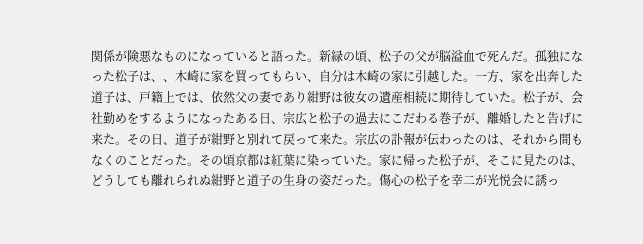関係が険悪なものになっていると語った。新緑の頃、松子の父が脳溢血で死んだ。孤独になった松子は、、木崎に家を買ってもらい、自分は木崎の家に引越した。一方、家を出奔した道子は、戸籍上では、依然父の妻であり紺野は彼女の遺産相続に期待していた。松子が、会社勤めをするようになったある日、宗広と松子の過去にこだわる巻子が、離婚したと告げに来た。その日、道子が紺野と別れて戻って来た。宗広の訃報が伝わったのは、それから間もなくのことだった。その頃京都は紅葉に染っていた。家に帰った松子が、そこに見たのは、どうしても離れられぬ紺野と道子の生身の姿だった。傷心の松子を幸二が光悦会に誘っ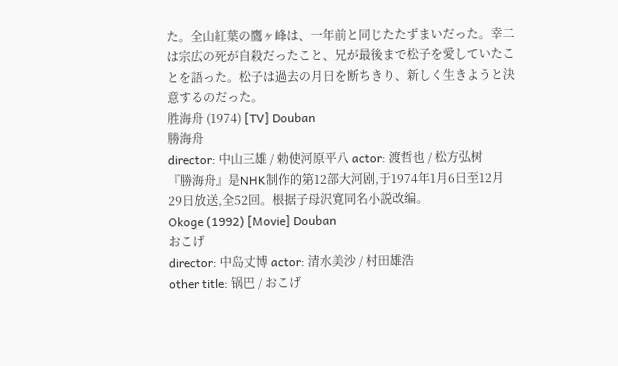た。全山紅葉の鷹ヶ峰は、一年前と同じたたずまいだった。幸二は宗広の死が自殺だったこと、兄が最後まで松子を愛していたことを語った。松子は過去の月日を断ちきり、新しく生きようと決意するのだった。
胜海舟 (1974) [TV] Douban
勝海舟
director: 中山三雄 / 勅使河原平八 actor: 渡哲也 / 松方弘树
『勝海舟』是NHK制作的第12部大河剧,于1974年1月6日至12月29日放送,全52回。根据子母沢寛同名小説改编。
Okoge (1992) [Movie] Douban
おこげ
director: 中岛丈博 actor: 清水美沙 / 村田雄浩
other title: 锅巴 / おこげ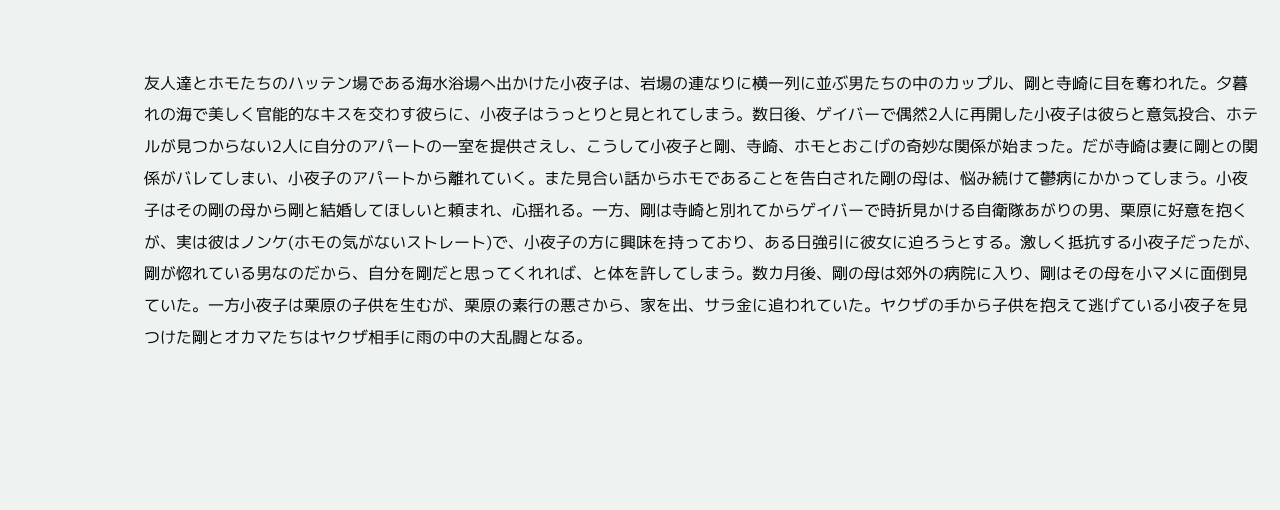友人達とホモたちのハッテン場である海水浴場へ出かけた小夜子は、岩場の連なりに横一列に並ぶ男たちの中のカップル、剛と寺崎に目を奪われた。夕暮れの海で美しく官能的なキスを交わす彼らに、小夜子はうっとりと見とれてしまう。数日後、ゲイバーで偶然2人に再開した小夜子は彼らと意気投合、ホテルが見つからない2人に自分のアパートの一室を提供さえし、こうして小夜子と剛、寺崎、ホモとおこげの奇妙な関係が始まった。だが寺崎は妻に剛との関係がバレてしまい、小夜子のアパートから離れていく。また見合い話からホモであることを告白された剛の母は、悩み続けて鬱病にかかってしまう。小夜子はその剛の母から剛と結婚してほしいと頼まれ、心揺れる。一方、剛は寺崎と別れてからゲイバーで時折見かける自衛隊あがりの男、栗原に好意を抱くが、実は彼はノンケ(ホモの気がないストレート)で、小夜子の方に興味を持っており、ある日強引に彼女に迫ろうとする。激しく抵抗する小夜子だったが、剛が惚れている男なのだから、自分を剛だと思ってくれれば、と体を許してしまう。数カ月後、剛の母は郊外の病院に入り、剛はその母を小マメに面倒見ていた。一方小夜子は栗原の子供を生むが、栗原の素行の悪さから、家を出、サラ金に追われていた。ヤクザの手から子供を抱えて逃げている小夜子を見つけた剛とオカマたちはヤクザ相手に雨の中の大乱闘となる。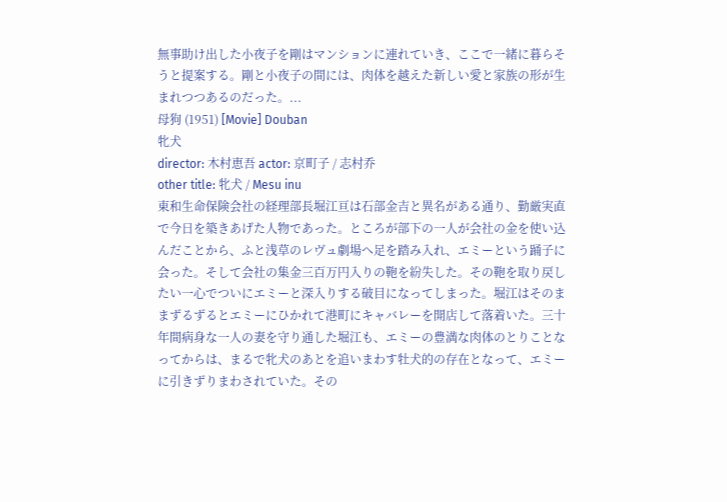無事助け出した小夜子を剛はマンションに連れていき、ここで一緒に暮らそうと提案する。剛と小夜子の間には、肉体を越えた新しい愛と家族の形が生まれつつあるのだった。...
母狗 (1951) [Movie] Douban
牝犬
director: 木村恵吾 actor: 京町子 / 志村乔
other title: 牝犬 / Mesu inu
東和生命保険会社の経理部長堀江亘は石部金吉と異名がある通り、勤厳実直で今日を築きあげた人物であった。ところが部下の一人が会社の金を使い込んだことから、ふと浅草のレヴュ劇場へ足を踏み入れ、エミーという踊子に会った。そして会社の集金三百万円入りの鞄を紛失した。その鞄を取り戻したい一心でついにエミーと深入りする破目になってしまった。堀江はそのままずるずるとエミーにひかれて港町にキャバレーを開店して落着いた。三十年間病身な一人の妻を守り通した堀江も、エミーの豊満な肉体のとりことなってからは、まるで牝犬のあとを追いまわす牡犬的の存在となって、エミーに引きずりまわされていた。その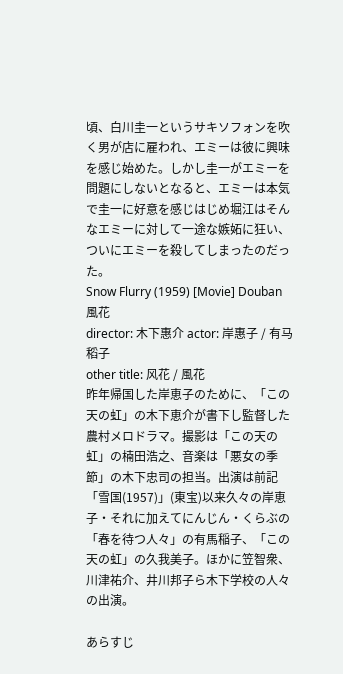頃、白川圭一というサキソフォンを吹く男が店に雇われ、エミーは彼に興味を感じ始めた。しかし圭一がエミーを問題にしないとなると、エミーは本気で圭一に好意を感じはじめ堀江はそんなエミーに対して一途な嫉妬に狂い、ついにエミーを殺してしまったのだった。
Snow Flurry (1959) [Movie] Douban
風花
director: 木下惠介 actor: 岸惠子 / 有马稻子
other title: 风花 / 風花
昨年帰国した岸恵子のために、「この天の虹」の木下恵介が書下し監督した農村メロドラマ。撮影は「この天の虹」の楠田浩之、音楽は「悪女の季節」の木下忠司の担当。出演は前記「雪国(1957)」(東宝)以来久々の岸恵子・それに加えてにんじん・くらぶの「春を待つ人々」の有馬稲子、「この天の虹」の久我美子。ほかに笠智衆、川津祐介、井川邦子ら木下学校の人々の出演。

あらすじ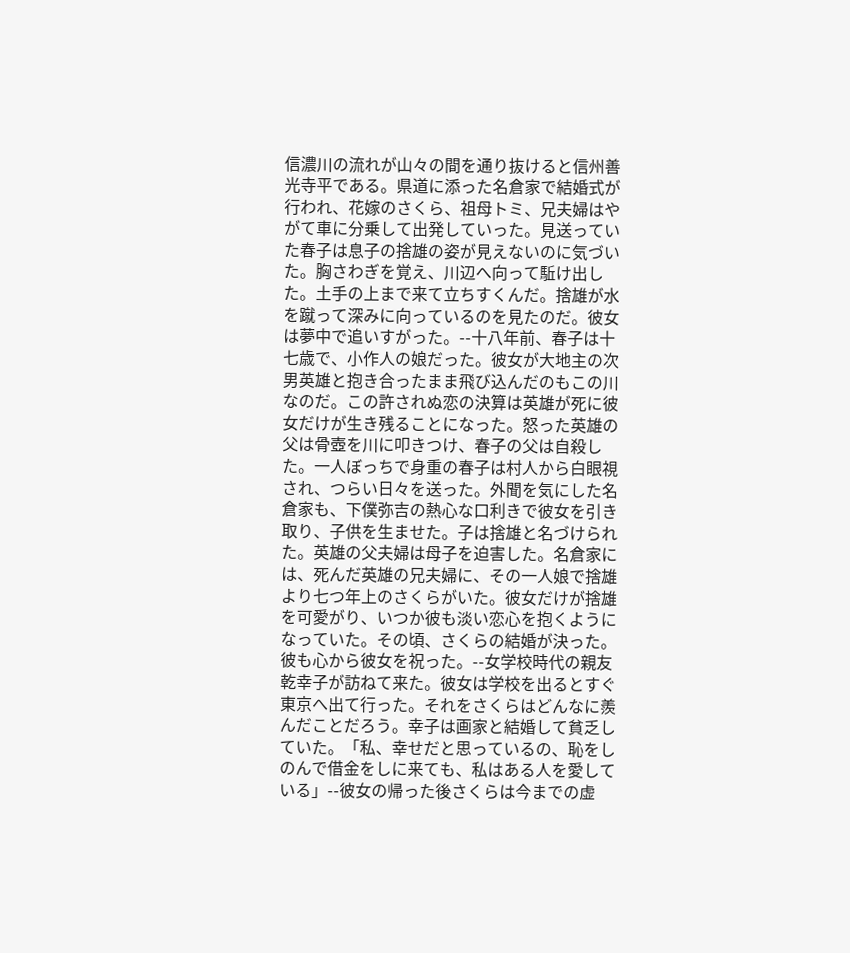信濃川の流れが山々の間を通り抜けると信州善光寺平である。県道に添った名倉家で結婚式が行われ、花嫁のさくら、祖母トミ、兄夫婦はやがて車に分乗して出発していった。見送っていた春子は息子の捨雄の姿が見えないのに気づいた。胸さわぎを覚え、川辺へ向って駈け出した。土手の上まで来て立ちすくんだ。捨雄が水を蹴って深みに向っているのを見たのだ。彼女は夢中で追いすがった。--十八年前、春子は十七歳で、小作人の娘だった。彼女が大地主の次男英雄と抱き合ったまま飛び込んだのもこの川なのだ。この許されぬ恋の決算は英雄が死に彼女だけが生き残ることになった。怒った英雄の父は骨壺を川に叩きつけ、春子の父は自殺した。一人ぼっちで身重の春子は村人から白眼視され、つらい日々を送った。外聞を気にした名倉家も、下僕弥吉の熱心な口利きで彼女を引き取り、子供を生ませた。子は捨雄と名づけられた。英雄の父夫婦は母子を迫害した。名倉家には、死んだ英雄の兄夫婦に、その一人娘で捨雄より七つ年上のさくらがいた。彼女だけが捨雄を可愛がり、いつか彼も淡い恋心を抱くようになっていた。その頃、さくらの結婚が決った。彼も心から彼女を祝った。--女学校時代の親友乾幸子が訪ねて来た。彼女は学校を出るとすぐ東京へ出て行った。それをさくらはどんなに羨んだことだろう。幸子は画家と結婚して貧乏していた。「私、幸せだと思っているの、恥をしのんで借金をしに来ても、私はある人を愛している」--彼女の帰った後さくらは今までの虚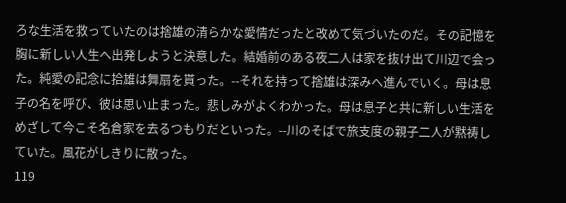ろな生活を救っていたのは捨雄の清らかな愛情だったと改めて気づいたのだ。その記憶を胸に新しい人生へ出発しようと決意した。結婚前のある夜二人は家を抜け出て川辺で会った。純愛の記念に拾雄は舞扇を貰った。--それを持って捨雄は深みへ進んでいく。母は息子の名を呼び、彼は思い止まった。悲しみがよくわかった。母は息子と共に新しい生活をめざして今こそ名倉家を去るつもりだといった。--川のそばで旅支度の親子二人が黙祷していた。風花がしきりに散った。
119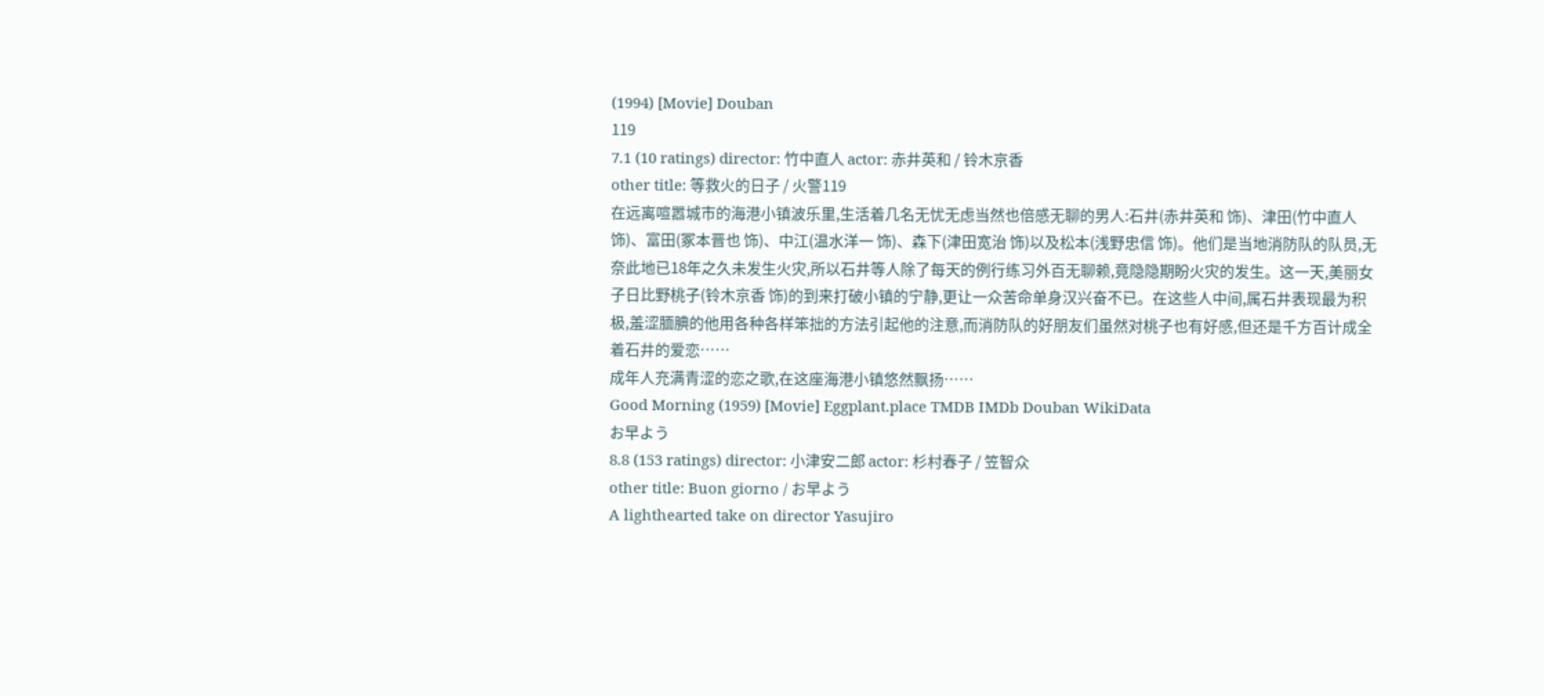(1994) [Movie] Douban
119
7.1 (10 ratings) director: 竹中直人 actor: 赤井英和 / 铃木京香
other title: 等救火的日子 / 火警119
在远离喧嚣城市的海港小镇波乐里,生活着几名无忧无虑当然也倍感无聊的男人:石井(赤井英和 饰)、津田(竹中直人 饰)、富田(冢本晋也 饰)、中江(温水洋一 饰)、森下(津田宽治 饰)以及松本(浅野忠信 饰)。他们是当地消防队的队员,无奈此地已18年之久未发生火灾,所以石井等人除了每天的例行练习外百无聊赖,竟隐隐期盼火灾的发生。这一天,美丽女子日比野桃子(铃木京香 饰)的到来打破小镇的宁静,更让一众苦命单身汉兴奋不已。在这些人中间,属石井表现最为积极,羞涩腼腆的他用各种各样笨拙的方法引起他的注意,而消防队的好朋友们虽然对桃子也有好感,但还是千方百计成全着石井的爱恋……
成年人充满青涩的恋之歌,在这座海港小镇悠然飘扬……
Good Morning (1959) [Movie] Eggplant.place TMDB IMDb Douban WikiData
お早よう
8.8 (153 ratings) director: 小津安二郎 actor: 杉村春子 / 笠智众
other title: Buon giorno / お早よう
A lighthearted take on director Yasujiro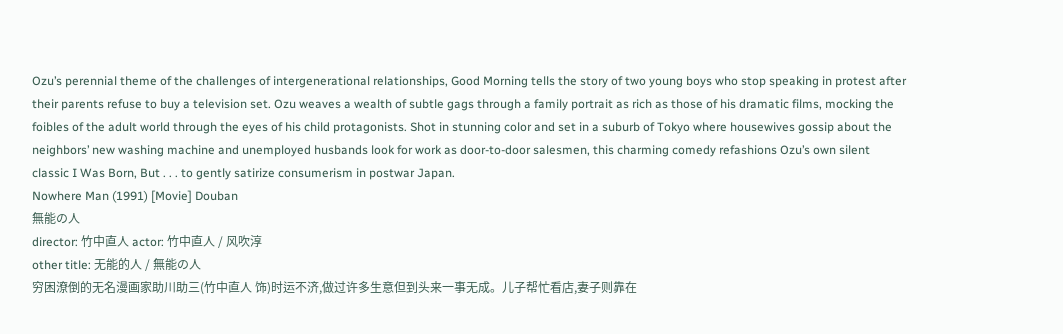Ozu’s perennial theme of the challenges of intergenerational relationships, Good Morning tells the story of two young boys who stop speaking in protest after their parents refuse to buy a television set. Ozu weaves a wealth of subtle gags through a family portrait as rich as those of his dramatic films, mocking the foibles of the adult world through the eyes of his child protagonists. Shot in stunning color and set in a suburb of Tokyo where housewives gossip about the neighbors’ new washing machine and unemployed husbands look for work as door-to-door salesmen, this charming comedy refashions Ozu’s own silent classic I Was Born, But . . . to gently satirize consumerism in postwar Japan.
Nowhere Man (1991) [Movie] Douban
無能の人
director: 竹中直人 actor: 竹中直人 / 风吹淳
other title: 无能的人 / 無能の人
穷困潦倒的无名漫画家助川助三(竹中直人 饰)时运不济,做过许多生意但到头来一事无成。儿子帮忙看店,妻子则靠在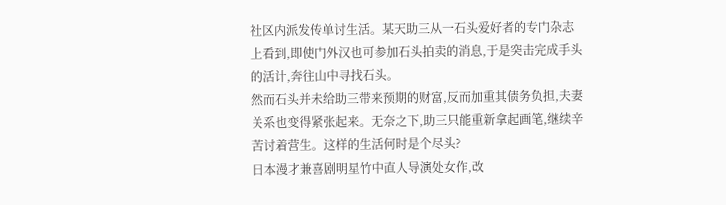社区内派发传单讨生活。某天助三从一石头爱好者的专门杂志上看到,即使门外汉也可参加石头拍卖的消息,于是突击完成手头的活计,奔往山中寻找石头。
然而石头并未给助三带来预期的财富,反而加重其债务负担,夫妻关系也变得紧张起来。无奈之下,助三只能重新拿起画笔,继续辛苦讨着营生。这样的生活何时是个尽头?
日本漫才兼喜剧明星竹中直人导演处女作,改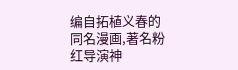编自拓植义春的同名漫画,著名粉红导演神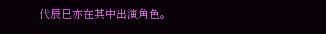代辰巳亦在其中出演角色。